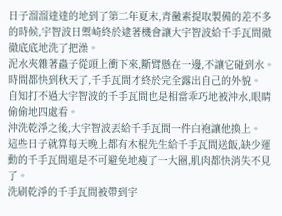日子溜溜達達的地到了第二年夏末,青黴素提取製備的差不多的時候,宇智波日禦崎終於逮著機會讓大宇智波給千手瓦間徹徹底底地洗了把澡。
泥水夾雜著蟲子從頭上衝下來,斷臂懸在一邊,不讓它碰到水。
時間都快到秋天了,千手瓦間才終於完全露出自己的外貌。
自知打不過大宇智波的千手瓦間也是相當乖巧地被沖水,眼睛偷偷地四處看。
沖洗乾淨之後,大宇智波丟給千手瓦間一件白袍讓他換上。
這些日子就算每天晚上都有木棍先生給千手瓦間送飯,缺少運動的千手瓦間還是不可避免地瘦了一大圈,肌肉都快消失不見了。
洗刷乾淨的千手瓦間被帶到宇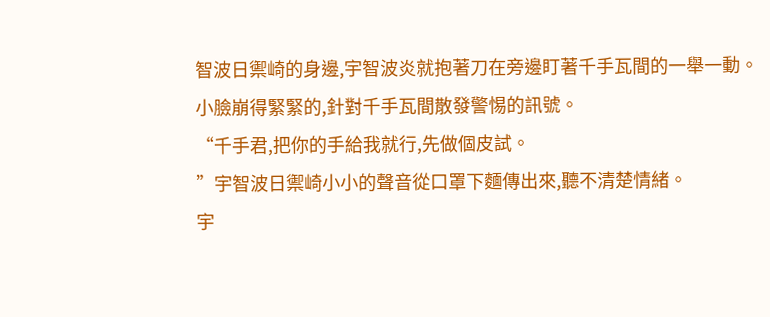智波日禦崎的身邊,宇智波炎就抱著刀在旁邊盯著千手瓦間的一舉一動。
小臉崩得緊緊的,針對千手瓦間散發警惕的訊號。
“千手君,把你的手給我就行,先做個皮試。
”宇智波日禦崎小小的聲音從口罩下麵傳出來,聽不清楚情緒。
宇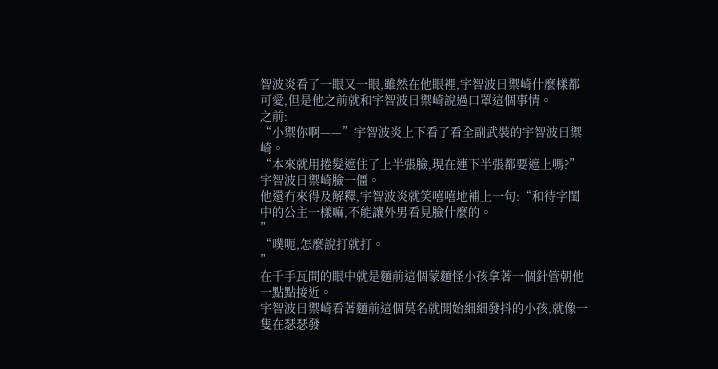智波炎看了一眼又一眼,雖然在他眼裡,宇智波日禦崎什麼樣都可愛,但是他之前就和宇智波日禦崎說過口罩這個事情。
之前:
“小禦你啊——”宇智波炎上下看了看全副武裝的宇智波日禦崎。
“本來就用捲髮遮住了上半張臉,現在連下半張都要遮上嗎?”
宇智波日禦崎臉一僵。
他還冇來得及解釋,宇智波炎就笑嘻嘻地補上一句:“和待字閨中的公主一樣嘛,不能讓外男看見臉什麼的。
”
“噗呃,怎麼說打就打。
”
在千手瓦間的眼中就是麵前這個蒙麵怪小孩拿著一個針管朝他一點點接近。
宇智波日禦崎看著麵前這個莫名就開始細細發抖的小孩,就像一隻在瑟瑟發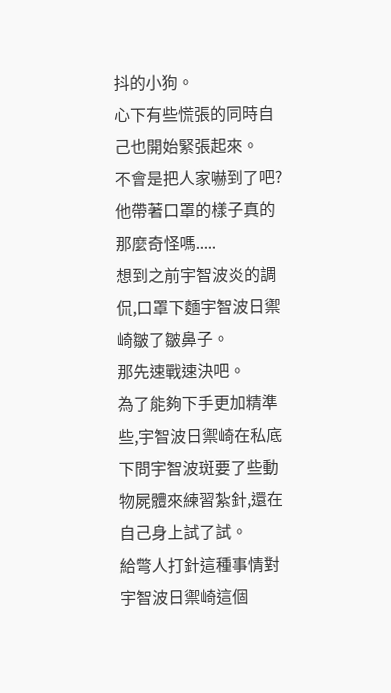抖的小狗。
心下有些慌張的同時自己也開始緊張起來。
不會是把人家嚇到了吧?他帶著口罩的樣子真的那麼奇怪嗎.....
想到之前宇智波炎的調侃,口罩下麵宇智波日禦崎皺了皺鼻子。
那先速戰速決吧。
為了能夠下手更加精準些,宇智波日禦崎在私底下問宇智波斑要了些動物屍體來練習紮針,還在自己身上試了試。
給彆人打針這種事情對宇智波日禦崎這個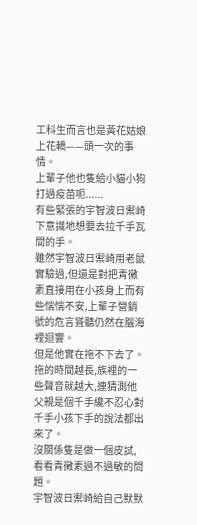工科生而言也是黃花姑娘上花轎——頭一次的事情。
上輩子他也隻給小貓小狗打過疫苗呃......
有些緊張的宇智波日禦崎下意識地想要去拉千手瓦間的手。
雖然宇智波日禦崎用老鼠實驗過,但還是對把青黴素直接用在小孩身上而有些惴惴不安,上輩子營銷號的危言聳聽仍然在腦海裡迴響。
但是他實在拖不下去了。
拖的時間越長,族裡的一些聲音就越大,連猜測他父親是個千手纔不忍心對千手小孩下手的說法都出來了。
沒關係隻是做一個皮試,看看青黴素過不過敏的問題。
宇智波日禦崎給自己默默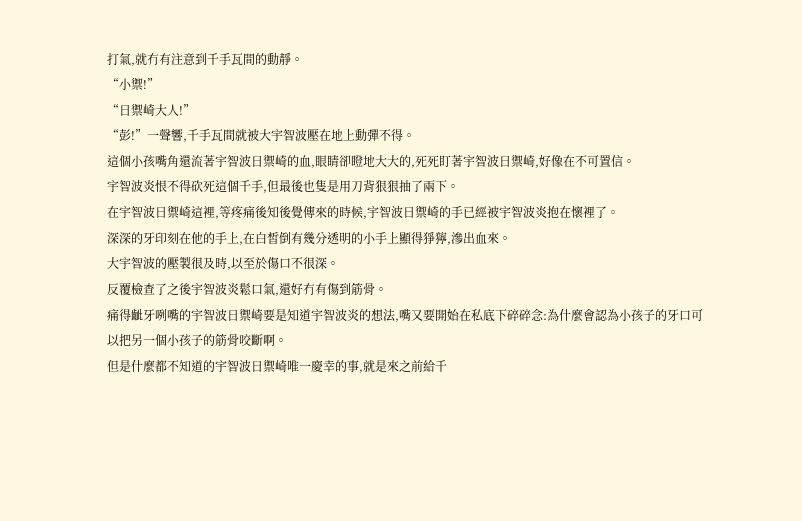打氣,就冇有注意到千手瓦間的動靜。
“小禦!”
“日禦崎大人!”
“彭!”一聲響,千手瓦間就被大宇智波壓在地上動彈不得。
這個小孩嘴角還流著宇智波日禦崎的血,眼睛卻瞪地大大的,死死盯著宇智波日禦崎,好像在不可置信。
宇智波炎恨不得砍死這個千手,但最後也隻是用刀背狠狠抽了兩下。
在宇智波日禦崎這裡,等疼痛後知後覺傳來的時候,宇智波日禦崎的手已經被宇智波炎抱在懷裡了。
深深的牙印刻在他的手上,在白皙倒有幾分透明的小手上顯得猙獰,滲出血來。
大宇智波的壓製很及時,以至於傷口不很深。
反覆檢查了之後宇智波炎鬆口氣,還好冇有傷到筋骨。
痛得齜牙咧嘴的宇智波日禦崎要是知道宇智波炎的想法,嘴又要開始在私底下碎碎念:為什麼會認為小孩子的牙口可以把另一個小孩子的筋骨咬斷啊。
但是什麼都不知道的宇智波日禦崎唯一慶幸的事,就是來之前給千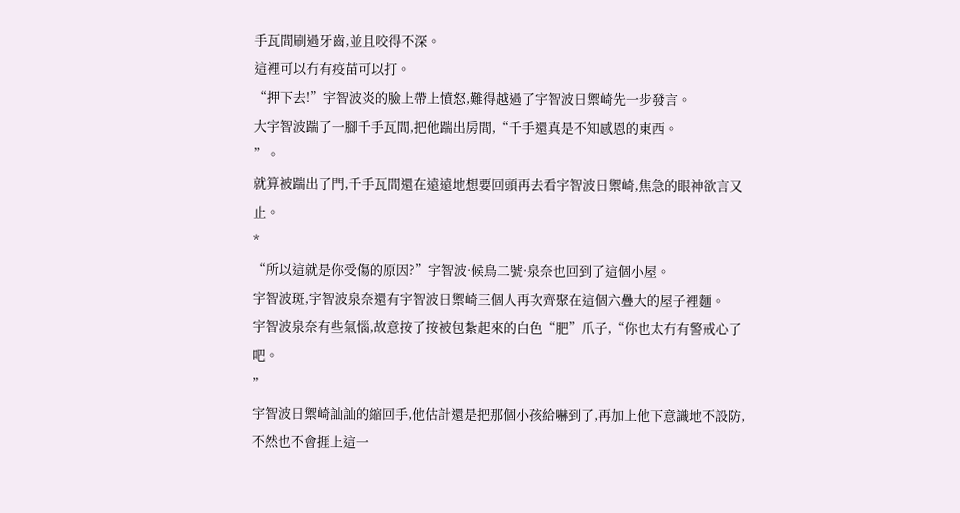手瓦間刷過牙齒,並且咬得不深。
這裡可以冇有疫苗可以打。
“押下去!”宇智波炎的臉上帶上憤怒,難得越過了宇智波日禦崎先一步發言。
大宇智波踹了一腳千手瓦間,把他踹出房間,“千手還真是不知感恩的東西。
”。
就算被踹出了門,千手瓦間還在遠遠地想要回頭再去看宇智波日禦崎,焦急的眼神欲言又止。
*
“所以這就是你受傷的原因?”宇智波·候鳥二號·泉奈也回到了這個小屋。
宇智波斑,宇智波泉奈還有宇智波日禦崎三個人再次齊聚在這個六疊大的屋子裡麵。
宇智波泉奈有些氣惱,故意按了按被包紮起來的白色“肥”爪子,“你也太冇有警戒心了吧。
”
宇智波日禦崎訕訕的縮回手,他估計還是把那個小孩給嚇到了,再加上他下意識地不設防,不然也不會捱上這一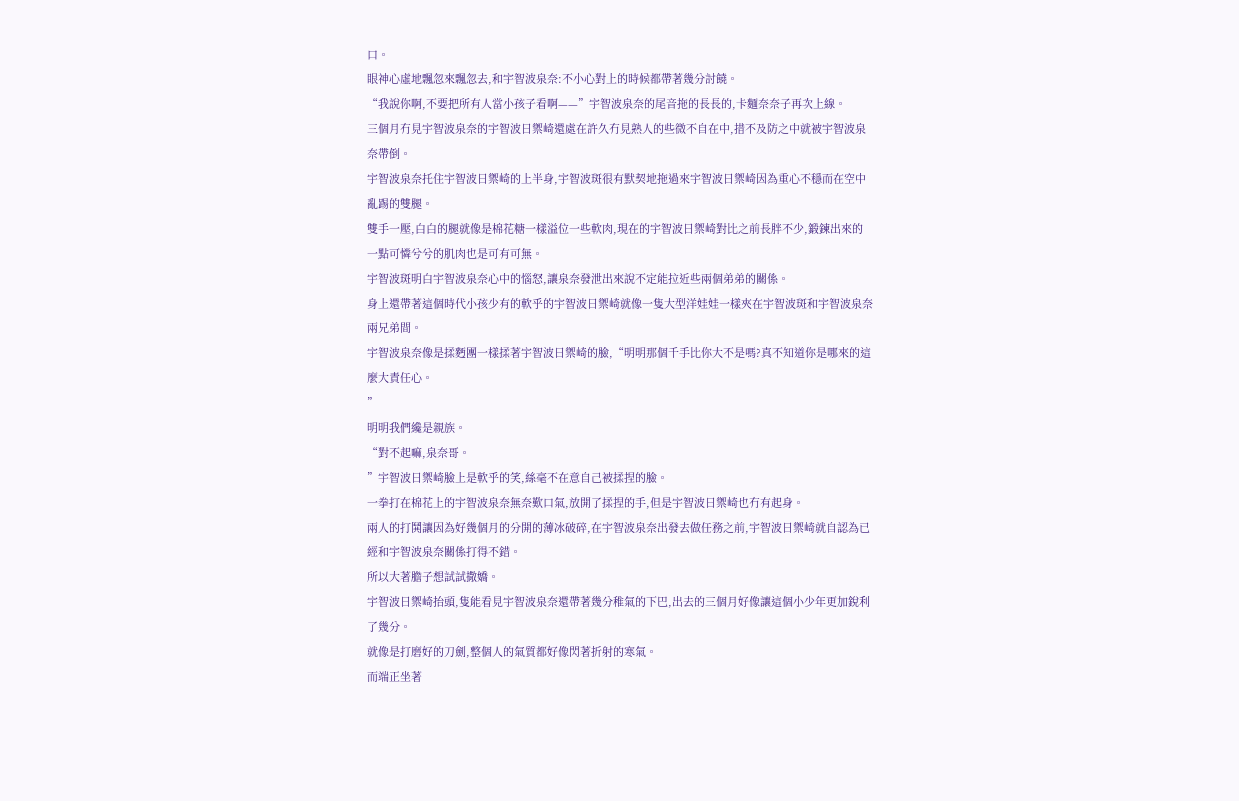口。
眼神心虛地飄忽來飄忽去,和宇智波泉奈:不小心對上的時候都帶著幾分討饒。
“我說你啊,不要把所有人當小孩子看啊——”宇智波泉奈的尾音拖的長長的,卡麵奈奈子再次上線。
三個月冇見宇智波泉奈的宇智波日禦崎還處在許久冇見熟人的些微不自在中,措不及防之中就被宇智波泉奈帶倒。
宇智波泉奈托住宇智波日禦崎的上半身,宇智波斑很有默契地拖過來宇智波日禦崎因為重心不穩而在空中亂踢的雙腿。
雙手一壓,白白的腿就像是棉花糖一樣溢位一些軟肉,現在的宇智波日禦崎對比之前長胖不少,鍛鍊出來的一點可憐兮兮的肌肉也是可有可無。
宇智波斑明白宇智波泉奈心中的惱怒,讓泉奈發泄出來說不定能拉近些兩個弟弟的關係。
身上還帶著這個時代小孩少有的軟乎的宇智波日禦崎就像一隻大型洋娃娃一樣夾在宇智波斑和宇智波泉奈兩兄弟間。
宇智波泉奈像是揉麪團一樣揉著宇智波日禦崎的臉,“明明那個千手比你大不是嗎?真不知道你是哪來的這麼大責任心。
”
明明我們纔是親族。
“對不起嘛,泉奈哥。
”宇智波日禦崎臉上是軟乎的笑,絲毫不在意自己被揉捏的臉。
一拳打在棉花上的宇智波泉奈無奈歎口氣,放開了揉捏的手,但是宇智波日禦崎也冇有起身。
兩人的打鬨讓因為好幾個月的分開的薄冰破碎,在宇智波泉奈出發去做任務之前,宇智波日禦崎就自認為已經和宇智波泉奈關係打得不錯。
所以大著膽子想試試撒嬌。
宇智波日禦崎抬頭,隻能看見宇智波泉奈還帶著幾分稚氣的下巴,出去的三個月好像讓這個小少年更加銳利了幾分。
就像是打磨好的刀劍,整個人的氣質都好像閃著折射的寒氣。
而端正坐著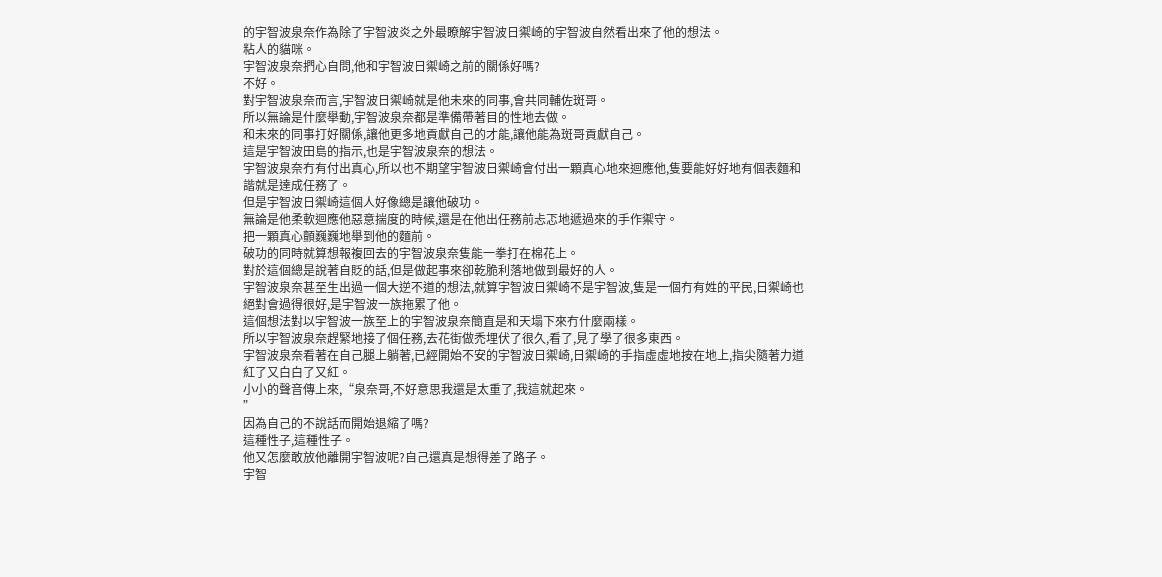的宇智波泉奈作為除了宇智波炎之外最瞭解宇智波日禦崎的宇智波自然看出來了他的想法。
粘人的貓咪。
宇智波泉奈捫心自問,他和宇智波日禦崎之前的關係好嗎?
不好。
對宇智波泉奈而言,宇智波日禦崎就是他未來的同事,會共同輔佐斑哥。
所以無論是什麼舉動,宇智波泉奈都是準備帶著目的性地去做。
和未來的同事打好關係,讓他更多地貢獻自己的才能,讓他能為斑哥貢獻自己。
這是宇智波田島的指示,也是宇智波泉奈的想法。
宇智波泉奈冇有付出真心,所以也不期望宇智波日禦崎會付出一顆真心地來迴應他,隻要能好好地有個表麵和諧就是達成任務了。
但是宇智波日禦崎這個人好像總是讓他破功。
無論是他柔軟迴應他惡意揣度的時候,還是在他出任務前忐忑地遞過來的手作禦守。
把一顆真心顫巍巍地舉到他的麵前。
破功的同時就算想報複回去的宇智波泉奈隻能一拳打在棉花上。
對於這個總是說著自貶的話,但是做起事來卻乾脆利落地做到最好的人。
宇智波泉奈甚至生出過一個大逆不道的想法,就算宇智波日禦崎不是宇智波,隻是一個冇有姓的平民,日禦崎也絕對會過得很好,是宇智波一族拖累了他。
這個想法對以宇智波一族至上的宇智波泉奈簡直是和天塌下來冇什麼兩樣。
所以宇智波泉奈趕緊地接了個任務,去花街做禿埋伏了很久,看了,見了學了很多東西。
宇智波泉奈看著在自己腿上躺著,已經開始不安的宇智波日禦崎,日禦崎的手指虛虛地按在地上,指尖隨著力道紅了又白白了又紅。
小小的聲音傳上來,“泉奈哥,不好意思我還是太重了,我這就起來。
”
因為自己的不說話而開始退縮了嗎?
這種性子,這種性子。
他又怎麼敢放他離開宇智波呢?自己還真是想得差了路子。
宇智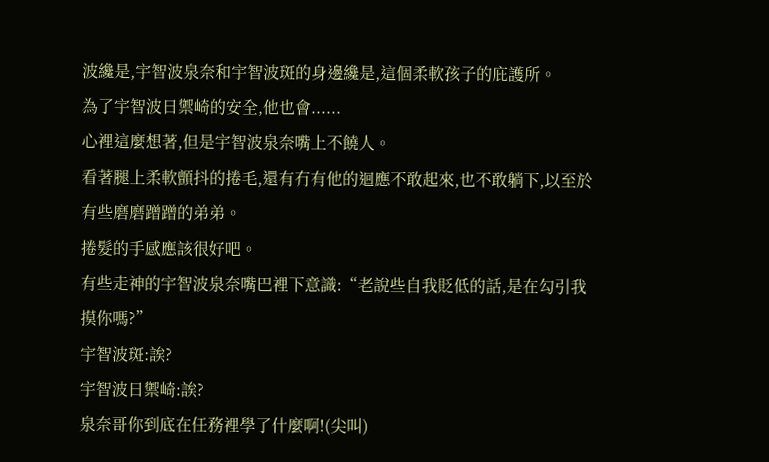波纔是,宇智波泉奈和宇智波斑的身邊纔是,這個柔軟孩子的庇護所。
為了宇智波日禦崎的安全,他也會......
心裡這麼想著,但是宇智波泉奈嘴上不饒人。
看著腿上柔軟顫抖的捲毛,還有冇有他的迴應不敢起來,也不敢躺下,以至於有些磨磨蹭蹭的弟弟。
捲髮的手感應該很好吧。
有些走神的宇智波泉奈嘴巴裡下意識:“老說些自我貶低的話,是在勾引我摸你嗎?”
宇智波斑:誒?
宇智波日禦崎:誒?
泉奈哥你到底在任務裡學了什麼啊!(尖叫)